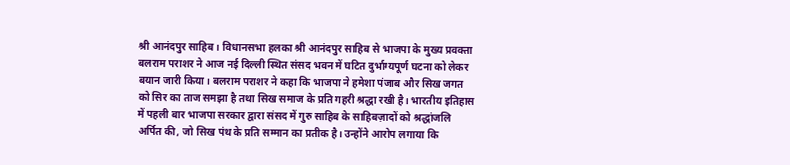श्री आनंदपुर साहिब। विधानसभा हलका श्री आनंदपुर साहिब से भाजपा के मुख्य प्रवक्ता बलराम पराशर ने आज नई दिल्ली स्थित संसद भवन में घटित दुर्भाग्यपूर्ण घटना को लेकर बयान जारी किया। बलराम पराशर ने कहा कि भाजपा ने हमेशा पंजाब और सिख जगत को सिर का ताज समझा है तथा सिख समाज के प्रति गहरी श्रद्धा रखी है। भारतीय इतिहास में पहली बार भाजपा सरकार द्वारा संसद में गुरु साहिब के साहिबज़ादों को श्रद्धांजलि अर्पित की, जो सिख पंथ के प्रति सम्मान का प्रतीक है। उन्होंने आरोप लगाया कि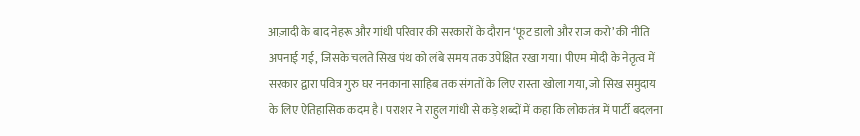आज़ादी के बाद नेहरू और गांधी परिवार की सरकारों के दौरान ‘फूट डालो और राज करो’ की नीति अपनाई गई, जिसके चलते सिख पंथ को लंबे समय तक उपेक्षित रखा गया। पीएम मोदी के नेतृत्व में सरकार द्वारा पवित्र गुरु घर ननकाना साहिब तक संगतों के लिए रास्ता खोला गया, जो सिख समुदाय के लिए ऐतिहासिक कदम है। पराशर ने राहुल गांधी से कड़े शब्दों में कहा कि लोकतंत्र में पार्टी बदलना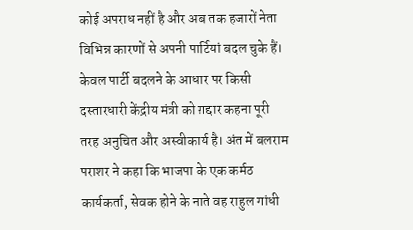कोई अपराध नहीं है और अब तक हजारों नेता विभिन्न कारणों से अपनी पार्टियां बदल चुके हैं। केवल पार्टी बदलने के आधार पर किसी दस्तारधारी केंद्रीय मंत्री को ग़द्दार कहना पूरी तरह अनुचित और अस्वीकार्य है। अंत में बलराम पराशर ने कहा कि भाजपा के एक कर्मठ कार्यकर्ता, सेवक होने के नाते वह राहुल गांधी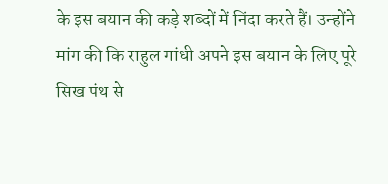के इस बयान की कड़े शब्दों में निंदा करते हैं। उन्होंने मांग की कि राहुल गांधी अपने इस बयान के लिए पूरे सिख पंथ से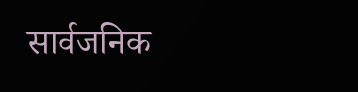सार्वजनिक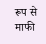रूप से माफी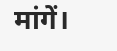मांगें।